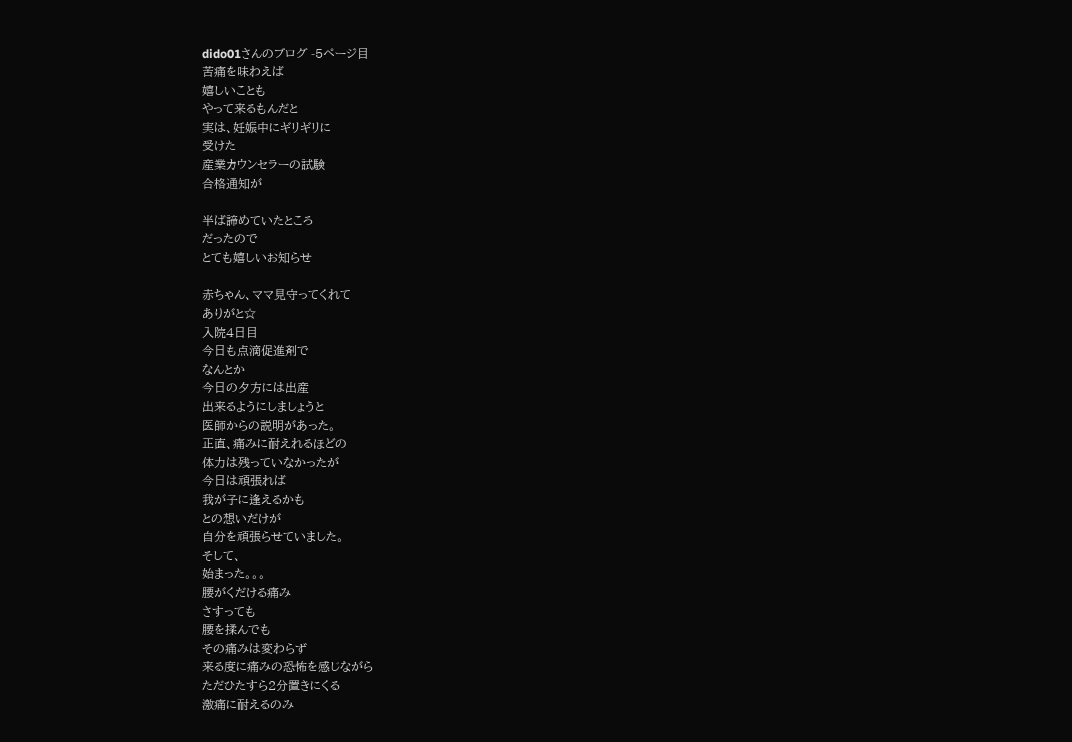dido01さんのブログ -5ページ目
苦痛を味わえば
嬉しいことも
やって来るもんだと
実は、妊娠中にギリギリに
受けた
産業カウンセラーの試験
合格通知が

半ば諦めていたところ
だったので
とても嬉しいお知らせ

赤ちゃん、ママ見守ってくれて
ありがと☆
入院4日目
今日も点滴促進剤で
なんとか
今日の夕方には出産
出来るようにしましょうと
医師からの説明があった。
正直、痛みに耐えれるほどの
体力は残っていなかったが
今日は頑張れば
我が子に逢えるかも
との想いだけが
自分を頑張らせていました。
そして、
始まった。。。
腰がくだける痛み
さすっても
腰を揉んでも
その痛みは変わらず
来る度に痛みの恐怖を感じながら
ただひたすら2分置きにくる
激痛に耐えるのみ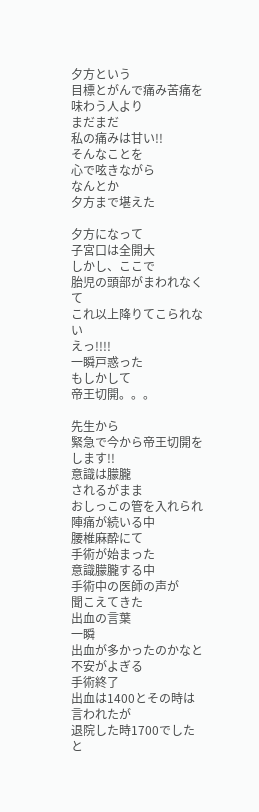夕方という
目標とがんで痛み苦痛を
味わう人より
まだまだ
私の痛みは甘い!!
そんなことを
心で呟きながら
なんとか
夕方まで堪えた

夕方になって
子宮口は全開大
しかし、ここで
胎児の頭部がまわれなくて
これ以上降りてこられない
えっ!!!!
一瞬戸惑った
もしかして
帝王切開。。。

先生から
緊急で今から帝王切開をします!!
意識は朦朧
されるがまま
おしっこの管を入れられ
陣痛が続いる中
腰椎麻酔にて
手術が始まった
意識朦朧する中
手術中の医師の声が
聞こえてきた
出血の言葉
一瞬
出血が多かったのかなと
不安がよぎる
手術終了
出血は1400とその時は
言われたが
退院した時1700でしたと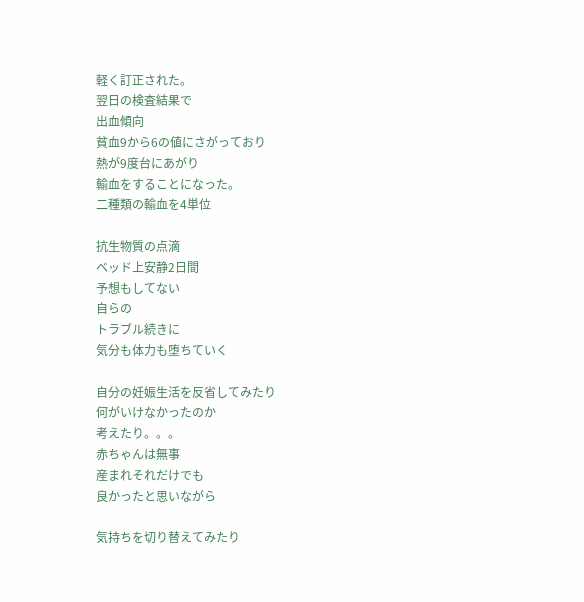軽く訂正された。
翌日の検査結果で
出血傾向
貧血9から6の値にさがっており
熱が9度台にあがり
輸血をすることになった。
二種類の輸血を4単位

抗生物質の点滴
ベッド上安静2日間
予想もしてない
自らの
トラブル続きに
気分も体力も堕ちていく

自分の妊娠生活を反省してみたり
何がいけなかったのか
考えたり。。。
赤ちゃんは無事
産まれそれだけでも
良かったと思いながら

気持ちを切り替えてみたり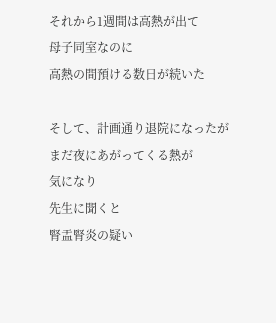それから1週間は高熱が出て
母子同室なのに
高熱の間預ける数日が続いた

そして、計画通り退院になったが
まだ夜にあがってくる熱が
気になり
先生に聞くと
腎盂腎炎の疑い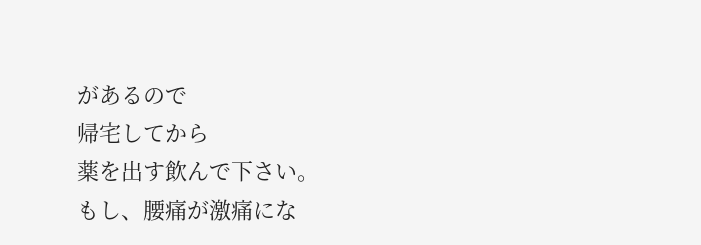があるので
帰宅してから
薬を出す飲んで下さい。
もし、腰痛が激痛にな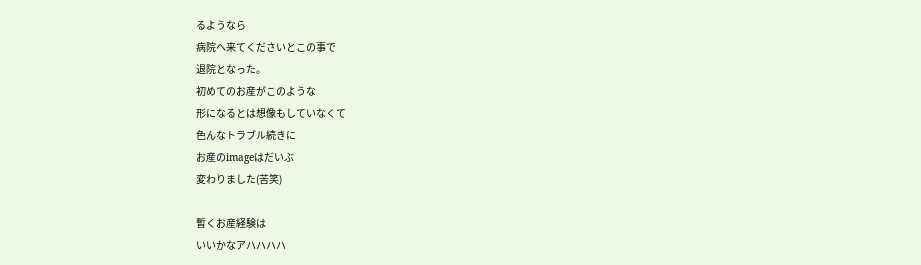るようなら
病院へ来てくださいとこの事で
退院となった。
初めてのお産がこのような
形になるとは想像もしていなくて
色んなトラブル続きに
お産のimageはだいぶ
変わりました(苦笑)

暫くお産経験は
いいかなアハハハハ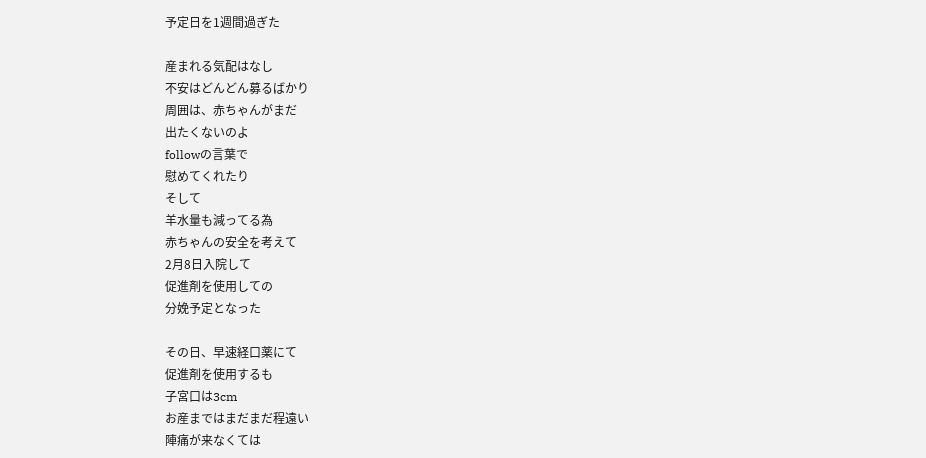予定日を1週間過ぎた

産まれる気配はなし
不安はどんどん募るばかり
周囲は、赤ちゃんがまだ
出たくないのよ
followの言葉で
慰めてくれたり
そして
羊水量も減ってる為
赤ちゃんの安全を考えて
2月8日入院して
促進剤を使用しての
分娩予定となった

その日、早速経口薬にて
促進剤を使用するも
子宮口は3cm
お産まではまだまだ程遠い
陣痛が来なくては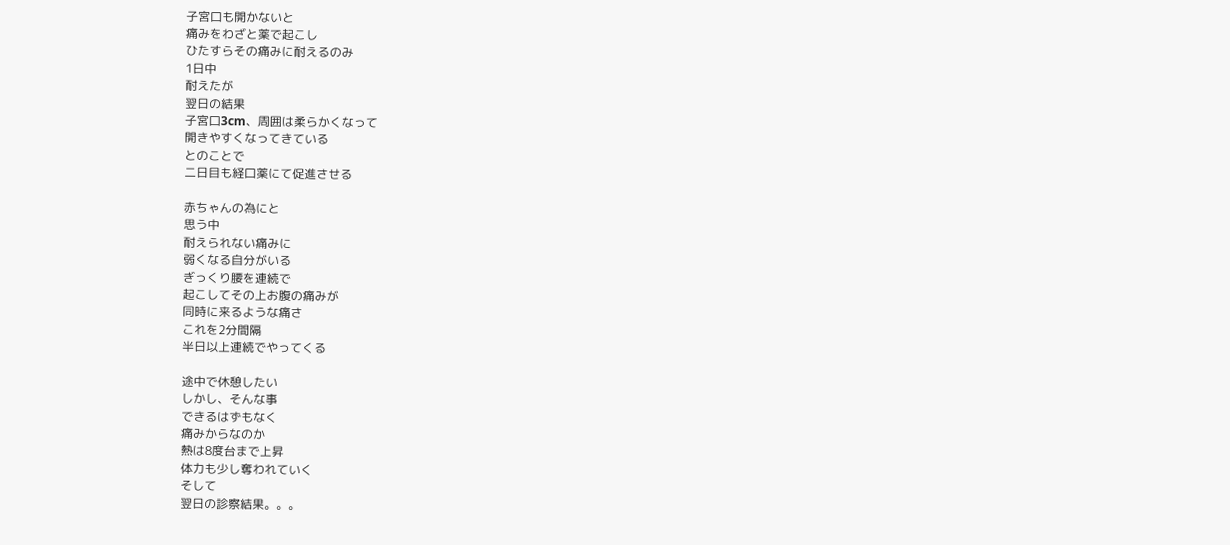子宮口も開かないと
痛みをわざと薬で起こし
ひたすらその痛みに耐えるのみ
1日中
耐えたが
翌日の結果
子宮口3cm、周囲は柔らかくなって
開きやすくなってきている
とのことで
二日目も経口薬にて促進させる

赤ちゃんの為にと
思う中
耐えられない痛みに
弱くなる自分がいる
ぎっくり腰を連続で
起こしてその上お腹の痛みが
同時に来るような痛さ
これを2分間隔
半日以上連続でやってくる

途中で休憩したい
しかし、そんな事
できるはずもなく
痛みからなのか
熱は8度台まで上昇
体力も少し奪われていく
そして
翌日の診察結果。。。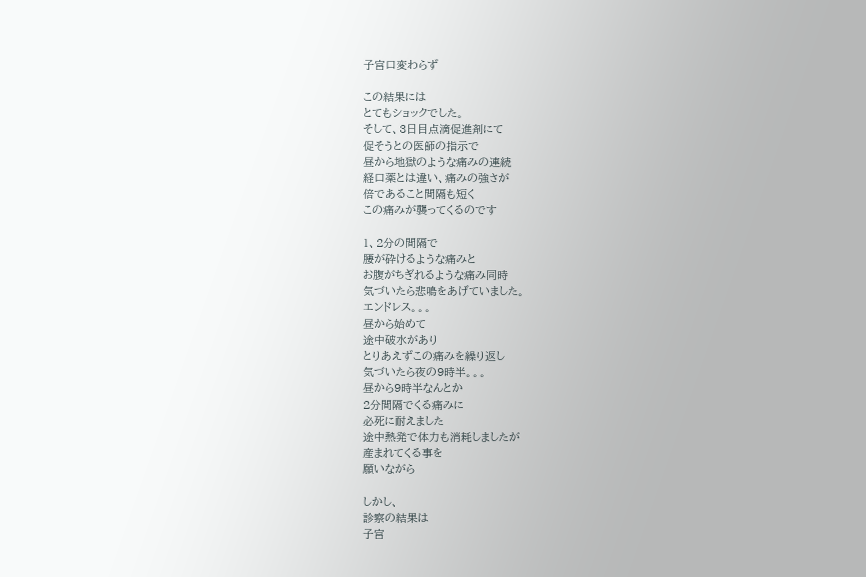子宮口変わらず

この結果には
とてもショックでした。
そして、3日目点滴促進剤にて
促そうとの医師の指示で
昼から地獄のような痛みの連続
経口薬とは違い、痛みの強さが
倍であること間隔も短く
この痛みが襲ってくるのです

1、2分の間隔で
腰が砕けるような痛みと
お腹がちぎれるような痛み同時
気づいたら悲鳴をあげていました。
エンドレス。。。
昼から始めて
途中破水があり
とりあえずこの痛みを繰り返し
気づいたら夜の9時半。。。
昼から9時半なんとか
2分間隔でくる痛みに
必死に耐えました
途中熱発で体力も消耗しましたが
産まれてくる事を
願いながら

しかし、
診察の結果は
子宮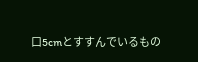口5cmとすすんでいるもの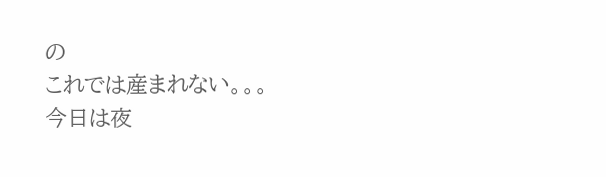の
これでは産まれない。。。
今日は夜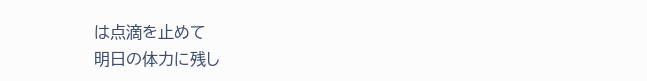は点滴を止めて
明日の体力に残し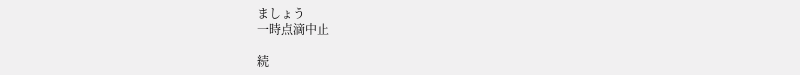ましょう
一時点滴中止

続